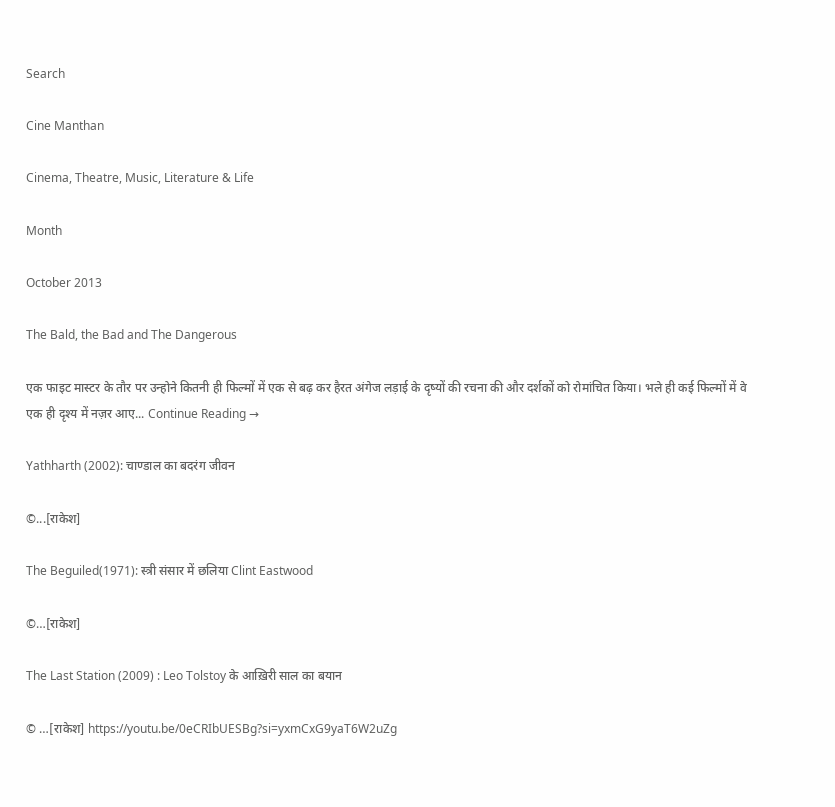Search

Cine Manthan

Cinema, Theatre, Music, Literature & Life

Month

October 2013

The Bald, the Bad and The Dangerous

एक फाइट मास्टर के तौर पर उन्होने कितनी ही फिल्मों में एक से बढ़ कर हैरत अंगेज लड़ाई के दृष्यों की रचना की और दर्शकों को रोमांचित किया। भले ही कई फिल्मों में वे एक ही दृश्य में नज़र आए... Continue Reading →

Yathharth (2002): चाण्डाल का बदरंग जीवन

©...[राकेश]

The Beguiled(1971): स्त्री संसार में छलिया Clint Eastwood

©…[राकेश]

The Last Station (2009) : Leo Tolstoy के आख़िरी साल का बयान

© …[राकेश] https://youtu.be/0eCRIbUESBg?si=yxmCxG9yaT6W2uZg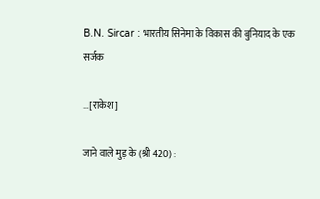B.N. Sircar : भारतीय सिनेमा के विकास की बुनियाद के एक सर्जक

…[राकेश]

जाने वाले मुड़ के (श्री 420) :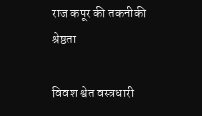राज कपूर की तकनीकी श्रेष्ठता

विवश श्वेत वस्त्रधारी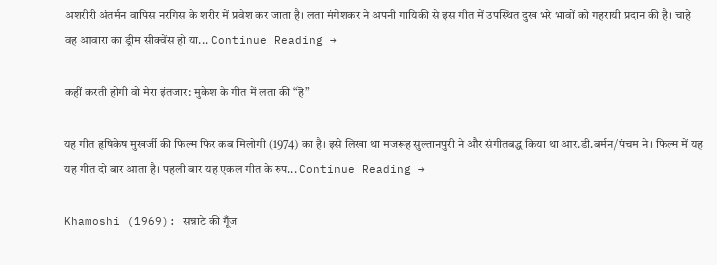अशरीरी अंतर्मन वापिस नरगिस के शरीर में प्रवेश कर जाता है। लता मंगेशकर ने अपनी गायिकी से इस गीत में उपस्थित दुख भरे भावों को गहरायी प्रदान की है। चाहे वह आवारा का ड्रीम सीक्वेंस हो या... Continue Reading →

कहीं करती होगी वो मेरा इंतजार: मुकेश के गीत में लता की “हॆ”

यह गीत हृषिकेष मुखर्जी की फिल्म फिर कब मिलोगी (1974) का है। इसे लिखा था मजरूह सुल्तानपुरी ने और संगीतबद्ध किया था आर.डी.बर्मन/पंचम ने। फिल्म में यह यह गीत दो बार आता है। पहली बार यह एकल गीत के रुप... Continue Reading →

Khamoshi (1969): सन्नाटे की गूँज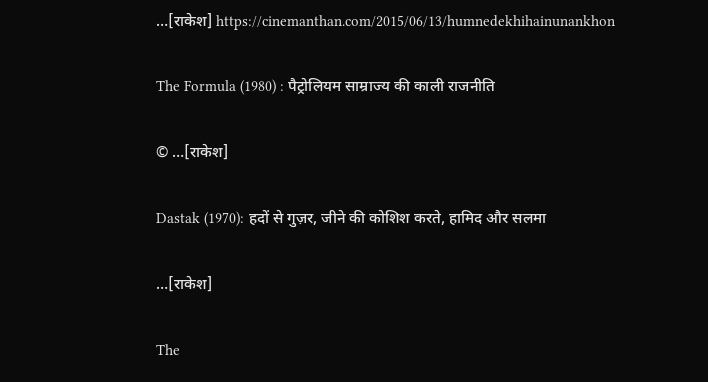…[राकेश] https://cinemanthan.com/2015/06/13/humnedekhihainunankhon

The Formula (1980) : पैट्रोलियम साम्राज्य की काली राजनीति

© …[राकेश]

Dastak (1970): हदों से गुज़र, जीने की कोशिश करते, हामिद और सलमा

…[राकेश]

The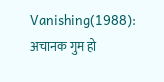Vanishing(1988): अचानक गुम हो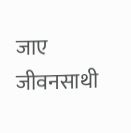जाए जीवनसाथी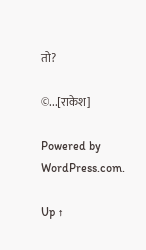तो?

©...[राकेश]

Powered by WordPress.com.

Up ↑